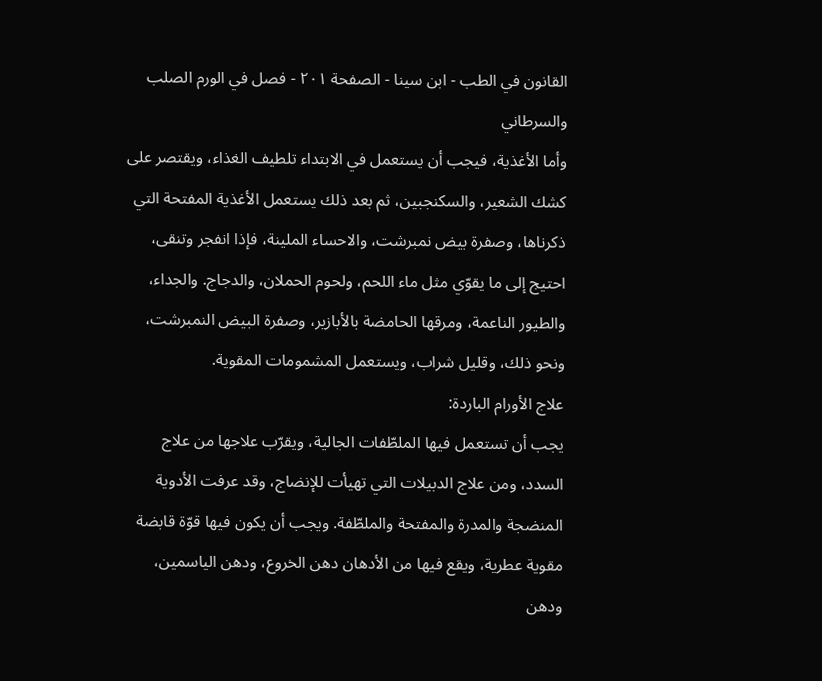القانون في الطب - ابن سينا - الصفحة ٢٠١ - فصل في الورم الصلب والسرطاني
وأما الأغذية، فيجب أن يستعمل في الابتداء تلطيف الغذاء، ويقتصر على كشك الشعير، والسكنجبين، ثم بعد ذلك يستعمل الأغذية المفتحة التي ذكرناها، وصفرة بيض نمبرشت، والاحساء الملينة، فإذا انفجر وتنقى، احتيج إلى ما يقوّي مثل ماء اللحم، ولحوم الحملان، والدجاج. والجداء، والطيور الناعمة، ومرقها الحامضة بالأبازير، وصفرة البيض النمبرشت، ونحو ذلك، وقليل شراب، ويستعمل المشمومات المقوية.
علاج الأورام الباردة:
يجب أن تستعمل فيها الملطّفات الجالية، ويقرّب علاجها من علاج السدد، ومن علاج الدبيلات التي تهيأت للإنضاج، وقد عرفت الأدوية المنضجة والمدرة والمفتحة والملطّفة. ويجب أن يكون فيها قوّة قابضة مقوية عطرية، ويقع فيها من الأدهان دهن الخروع، ودهن الياسمين، ودهن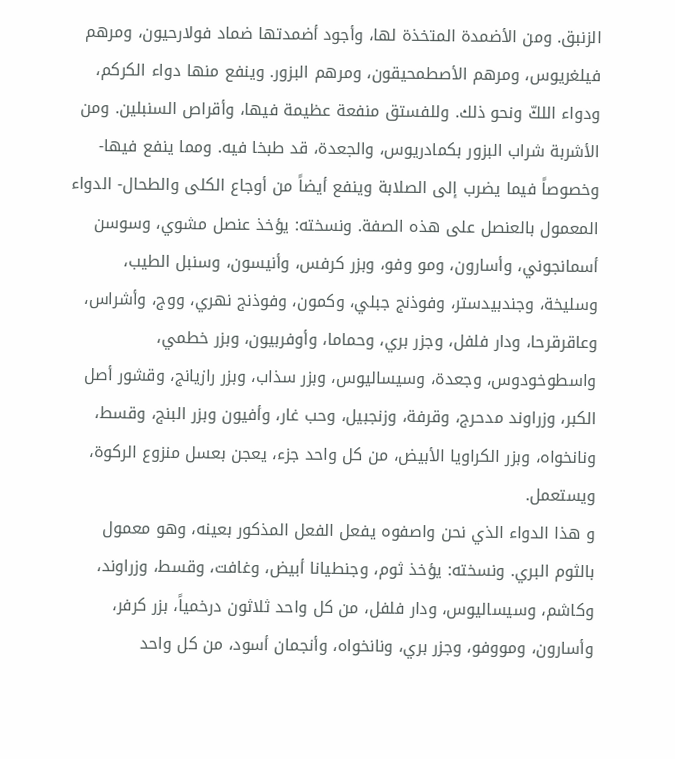الزنبق. ومن الأضمدة المتخذة لها، وأجود أضمدتها ضماد فولارحيون، ومرهم فيلغريوس، ومرهم الأصطمحيقون، ومرهم البزور. وينفع منها دواء الكركم، ودواء اللكّ ونحو ذلك. وللفستق منفعة عظيمة فيها، وأقراص السنبلين. ومن الأشربة شراب البزور بكمادريوس، والجعدة، قد طبخا فيه. ومما ينفع فيها- وخصوصاً فيما يضرب إلى الصلابة وينفع أيضاً من أوجاع الكلى والطحال- الدواء المعمول بالعنصل على هذه الصفة. ونسخته: يؤخذ عنصل مشوي، وسوسن أسمانجوني، وأسارون، ومو وفو، وبزر كرفس، وأنيسون، وسنبل الطيب، وسليخة، وجندبيدستر، وفوذنج جبلي، وكمون، وفوذنج نهري، ووج، وأشراس، وعاقرقرحا، ودار فلفل، وجزر بري، وحماما، وأوفربيون، وبزر خطمي، واسطوخودوس، وجعدة، وسيساليوس، وبزر سذاب، وبزر رازيانج، وقشور أصل الكبر، وزراوند مدحرج، وقرفة، وزنجبيل، وحب غار، وأفيون وبزر البنج، وقسط، ونانخواه، وبزر الكراويا الأبيض، من كل واحد جزء، يعجن بعسل منزوع الركوة، ويستعمل.
و هذا الدواء الذي نحن واصفوه يفعل الفعل المذكور بعينه، وهو معمول بالثوم البري. ونسخته: يؤخذ ثوم، وجنطيانا أبيض، وغافت، وقسط، وزراوند، وكاشم، وسيساليوس، ودار فلفل، من كل واحد ثلاثون درخمياً، بزر كرفر، وأسارون، ومووفو، وجزر بري، ونانخواه، وأنجمان أسود، من كل واحد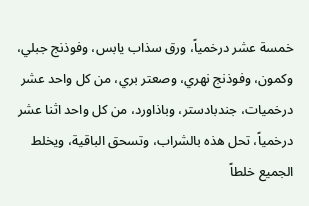خمسة عشر درخمياً، ورق سذاب يابس، وفوذنج جبلي، وكمون، وفوذنج نهري، وصعتر بري، من كل واحد عشر درخميات، جندبادستر، وباذاورد، من كل واحد اثنا عشر درخمياً، تحل هذه بالشراب، وتسحق الباقية، ويخلط الجميع خلطاً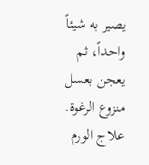يصير به شيئاً واحداً، ثم يعجن بعسل منزوع الرغوة.
علاج الورم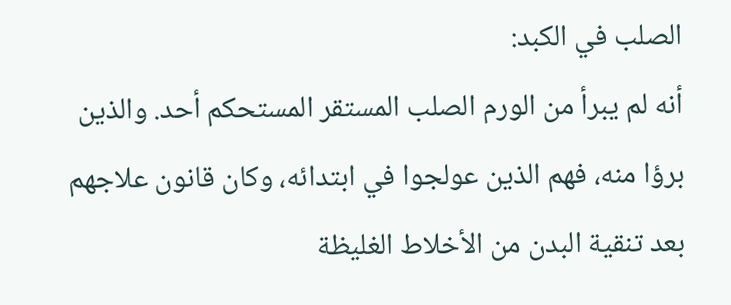الصلب في الكبد:
أنه لم يبرأ من الورم الصلب المستقر المستحكم أحد. والذين برؤا منه، فهم الذين عولجوا في ابتدائه، وكان قانون علاجهم بعد تنقية البدن من الأخلاط الغليظة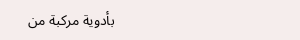بأدوية مركبة من